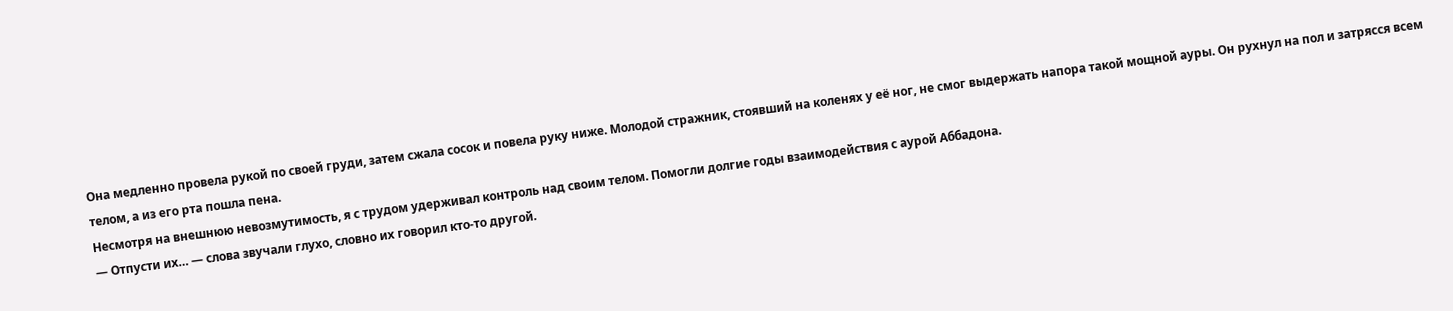Она медленно провела рукой по своей груди, затем сжала сосок и повела руку ниже. Молодой стражник, стоявший на коленях у её ног, не смог выдержать напора такой мощной ауры. Он рухнул на пол и затрясся всем телом, а из его рта пошла пена.
Несмотря на внешнюю невозмутимость, я с трудом удерживал контроль над своим телом. Помогли долгие годы взаимодействия с аурой Аббадона.
— Отпусти их… — слова звучали глухо, словно их говорил кто-то другой.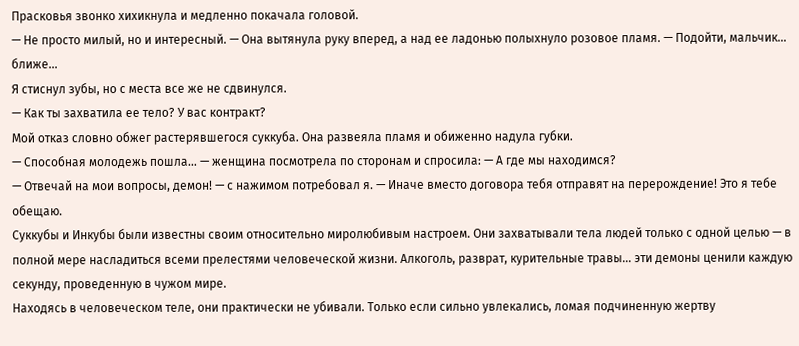Прасковья звонко хихикнула и медленно покачала головой.
— Не просто милый, но и интересный. — Она вытянула руку вперед, а над ее ладонью полыхнуло розовое пламя. — Подойти, мальчик… ближе…
Я стиснул зубы, но с места все же не сдвинулся.
— Как ты захватила ее тело? У вас контракт?
Мой отказ словно обжег растерявшегося суккуба. Она развеяла пламя и обиженно надула губки.
— Способная молодежь пошла… — женщина посмотрела по сторонам и спросила: — А где мы находимся?
— Отвечай на мои вопросы, демон! — с нажимом потребовал я. — Иначе вместо договора тебя отправят на перерождение! Это я тебе обещаю.
Суккубы и Инкубы были известны своим относительно миролюбивым настроем. Они захватывали тела людей только с одной целью — в полной мере насладиться всеми прелестями человеческой жизни. Алкоголь, разврат, курительные травы… эти демоны ценили каждую секунду, проведенную в чужом мире.
Находясь в человеческом теле, они практически не убивали. Только если сильно увлекались, ломая подчиненную жертву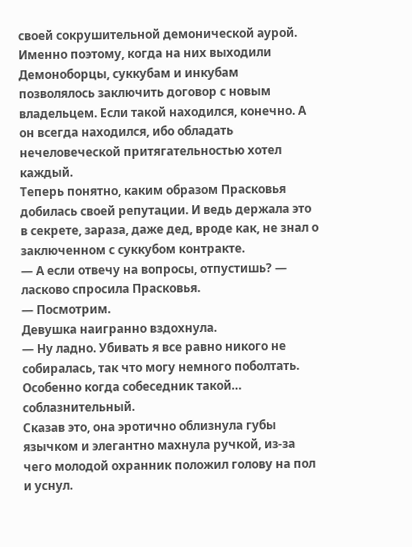своей сокрушительной демонической аурой. Именно поэтому, когда на них выходили Демоноборцы, суккубам и инкубам позволялось заключить договор с новым владельцем. Если такой находился, конечно. А он всегда находился, ибо обладать нечеловеческой притягательностью хотел каждый.
Теперь понятно, каким образом Прасковья добилась своей репутации. И ведь держала это в секрете, зараза, даже дед, вроде как, не знал о заключенном с суккубом контракте.
— А если отвечу на вопросы, отпустишь? — ласково спросила Прасковья.
— Посмотрим.
Девушка наигранно вздохнула.
— Ну ладно. Убивать я все равно никого не собиралась, так что могу немного поболтать. Особенно когда собеседник такой… соблазнительный.
Сказав это, она эротично облизнула губы язычком и элегантно махнула ручкой, из-за чего молодой охранник положил голову на пол и уснул.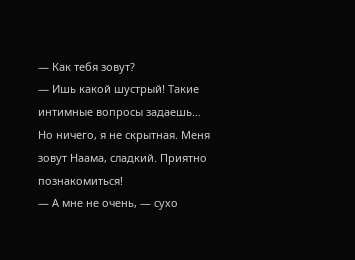— Как тебя зовут?
— Ишь какой шустрый! Такие интимные вопросы задаешь… Но ничего, я не скрытная. Меня зовут Наама, сладкий. Приятно познакомиться!
— А мне не очень, — сухо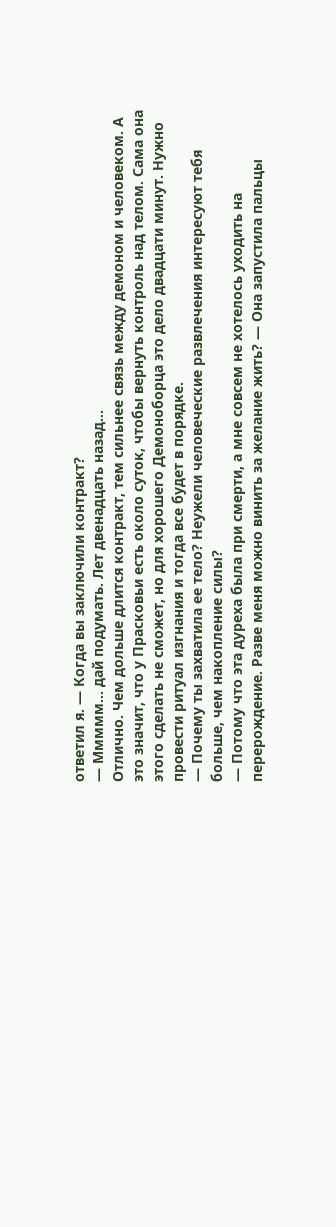ответил я. — Когда вы заключили контракт?
— Ммммм… дай подумать. Лет двенадцать назад…
Отлично. Чем дольше длится контракт, тем сильнее связь между демоном и человеком. А это значит, что у Прасковьи есть около суток, чтобы вернуть контроль над телом. Сама она этого сделать не сможет, но для хорошего Демоноборца это дело двадцати минут. Нужно провести ритуал изгнания и тогда все будет в порядке.
— Почему ты захватила ее тело? Неужели человеческие развлечения интересуют тебя больше, чем накопление силы?
— Потому что эта дуреха была при смерти, а мне совсем не хотелось уходить на перерождение. Разве меня можно винить за желание жить? — Она запустила пальцы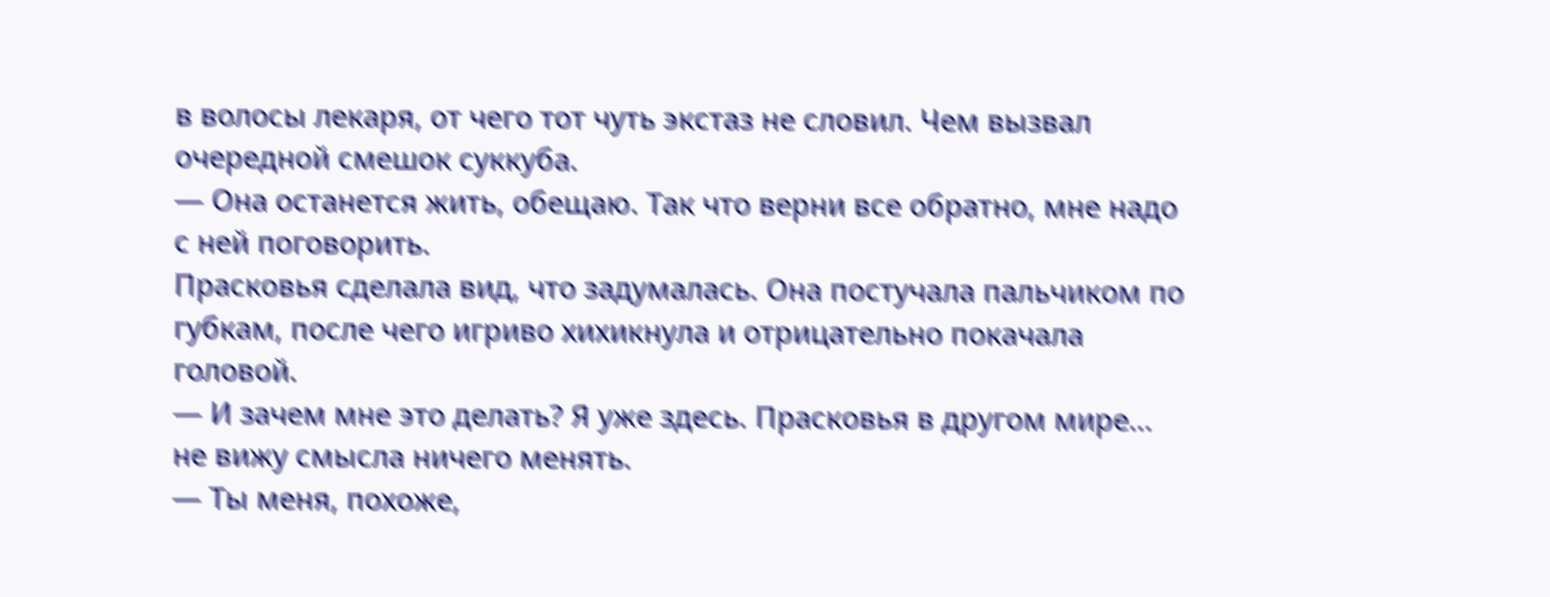в волосы лекаря, от чего тот чуть экстаз не словил. Чем вызвал очередной смешок суккуба.
— Она останется жить, обещаю. Так что верни все обратно, мне надо с ней поговорить.
Прасковья сделала вид, что задумалась. Она постучала пальчиком по губкам, после чего игриво хихикнула и отрицательно покачала головой.
— И зачем мне это делать? Я уже здесь. Прасковья в другом мире… не вижу смысла ничего менять.
— Ты меня, похоже,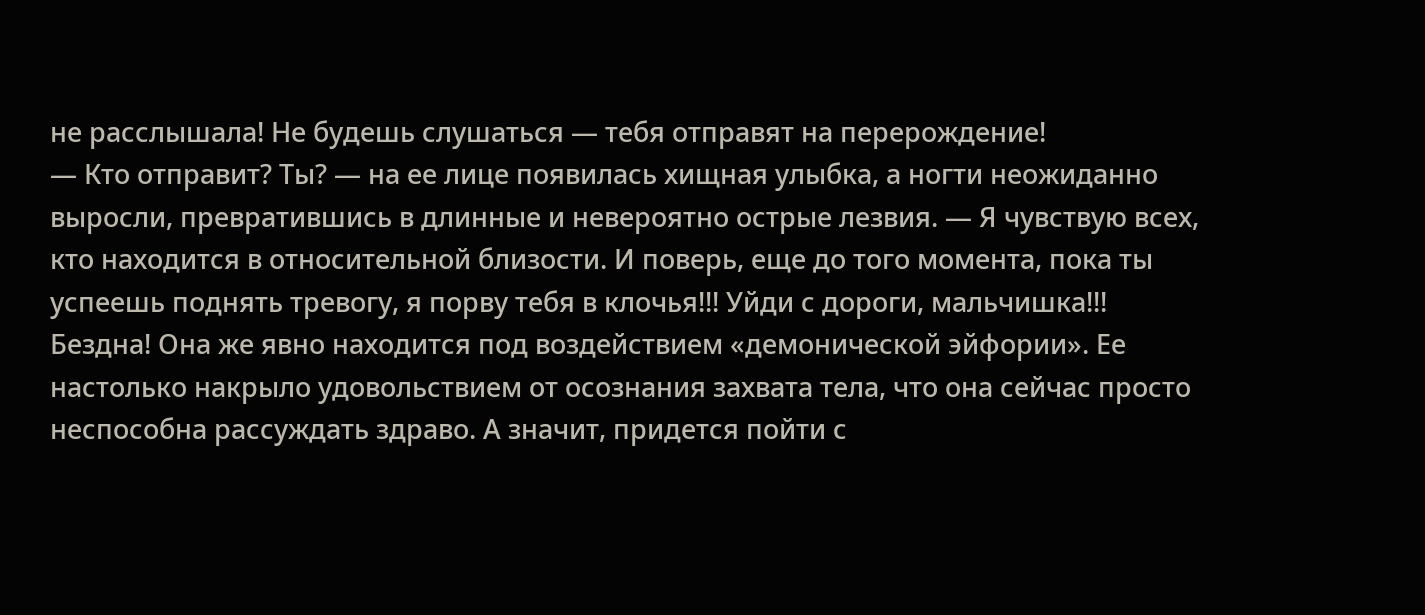не расслышала! Не будешь слушаться — тебя отправят на перерождение!
— Кто отправит? Ты? — на ее лице появилась хищная улыбка, а ногти неожиданно выросли, превратившись в длинные и невероятно острые лезвия. — Я чувствую всех, кто находится в относительной близости. И поверь, еще до того момента, пока ты успеешь поднять тревогу, я порву тебя в клочья!!! Уйди с дороги, мальчишка!!!
Бездна! Она же явно находится под воздействием «демонической эйфории». Ее настолько накрыло удовольствием от осознания захвата тела, что она сейчас просто неспособна рассуждать здраво. А значит, придется пойти с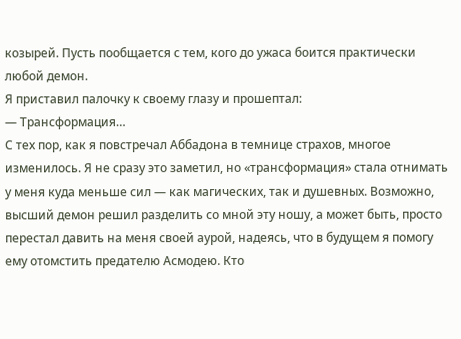козырей. Пусть пообщается с тем, кого до ужаса боится практически любой демон.
Я приставил палочку к своему глазу и прошептал:
— Трансформация…
С тех пор, как я повстречал Аббадона в темнице страхов, многое изменилось. Я не сразу это заметил, но «трансформация» стала отнимать у меня куда меньше сил — как магических, так и душевных. Возможно, высший демон решил разделить со мной эту ношу, а может быть, просто перестал давить на меня своей аурой, надеясь, что в будущем я помогу ему отомстить предателю Асмодею. Кто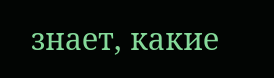знает, какие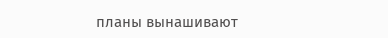планы вынашивают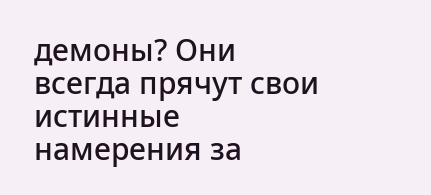демоны? Они всегда прячут свои истинные намерения за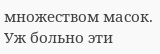множеством масок. Уж больно эти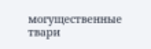могущественные твари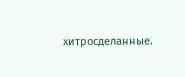хитросделанные.